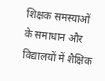शिक्षक समस्याओं के समाधान और विद्यालयों में शैक्षिक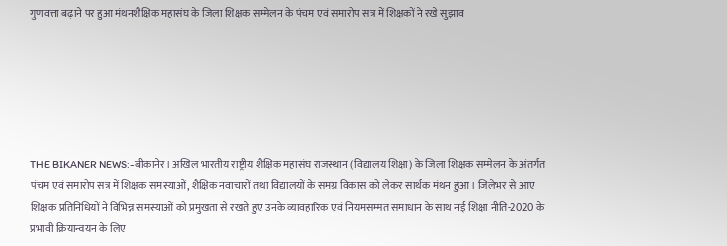गुणवत्ता बढ़ाने पर हुआ मंथनशैक्षिक महासंघ के जिला शिक्षक सम्मेलन के पंचम एवं समारोप सत्र में शिक्षकों ने रखे सुझाव






THE BIKANER NEWS:-बीकानेर। अखिल भारतीय राष्ट्रीय शैक्षिक महासंघ राजस्थान (विद्यालय शिक्षा) के जिला शिक्षक सम्मेलन के अंतर्गत पंचम एवं समारोप सत्र में शिक्षक समस्याओं, शैक्षिक नवाचारों तथा विद्यालयों के समग्र विकास को लेकर सार्थक मंथन हुआ। जिलेभर से आए शिक्षक प्रतिनिधियों ने विभिन्न समस्याओं को प्रमुखता से रखते हुए उनके व्यावहारिक एवं नियमसम्मत समाधान के साथ नई शिक्षा नीति-2020 के प्रभावी क्रियान्वयन के लिए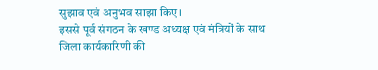सुझाव एवं अनुभव साझा किए।
इससे पूर्व संगठन के खण्ड अध्यक्ष एवं मंत्रियों के साथ जिला कार्यकारिणी की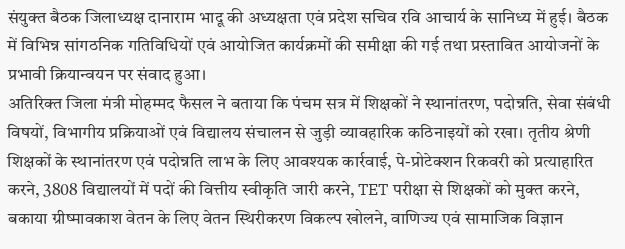संयुक्त बैठक जिलाध्यक्ष दानाराम भादू की अध्यक्षता एवं प्रदेश सचिव रवि आचार्य के सानिध्य में हुई। बैठक में विभिन्न सांगठनिक गतिविधियों एवं आयोजित कार्यक्रमों की समीक्षा की गई तथा प्रस्तावित आयोजनों के प्रभावी क्रियान्वयन पर संवाद हुआ।
अतिरिक्त जिला मंत्री मोहम्मद फैसल ने बताया कि पंचम सत्र में शिक्षकों ने स्थानांतरण, पदोन्नति, सेवा संबंधी विषयों, विभागीय प्रक्रियाओं एवं विद्यालय संचालन से जुड़ी व्यावहारिक कठिनाइयों को रखा। तृतीय श्रेणी शिक्षकों के स्थानांतरण एवं पदोन्नति लाभ के लिए आवश्यक कार्रवाई, पे-प्रोटेक्शन रिकवरी को प्रत्याहारित करने, 3808 विद्यालयों में पदों की वित्तीय स्वीकृति जारी करने, TET परीक्षा से शिक्षकों को मुक्त करने, बकाया ग्रीष्मावकाश वेतन के लिए वेतन स्थिरीकरण विकल्प खोलने, वाणिज्य एवं सामाजिक विज्ञान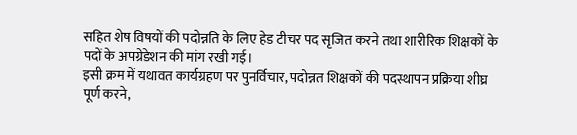सहित शेष विषयों की पदोन्नति के लिए हेड टीचर पद सृजित करने तथा शारीरिक शिक्षकों के पदों के अपग्रेडेशन की मांग रखी गई।
इसी क्रम में यथावत कार्यग्रहण पर पुनर्विचार, पदोन्नत शिक्षकों की पदस्थापन प्रक्रिया शीघ्र पूर्ण करने,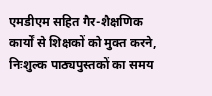एमडीएम सहित गैर-शैक्षणिक कार्यों से शिक्षकों को मुक्त करने, निःशुल्क पाठ्यपुस्तकों का समय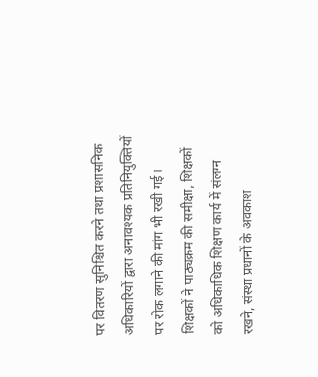पर वितरण सुनिश्चित करने तथा प्रशासनिक अधिकारियों द्वारा अनावश्यक प्रतिनियुक्तियों पर रोक लगाने की मांग भी रखी गई।
शिक्षकों ने पाठ्यक्रम की समीक्षा, शिक्षकों को अधिकाधिक शिक्षण कार्य में संलग्न रखने, संस्था प्रधानों के अवकाश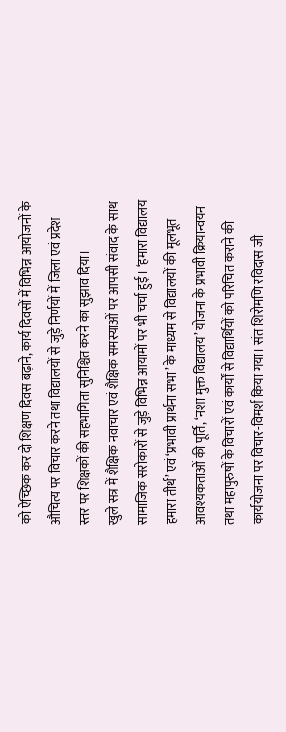को ऐच्छिक कर दो शिक्षण दिवस बढ़ाने, कार्य दिवसों में विभिन्न आयोजनों के औचित्य पर विचार करने तथा विद्यालयों से जुड़े निर्णयों में जिला एवं प्रदेश स्तर पर शिक्षकों की सहभागिता सुनिश्चित करने का सुझाव दिया।
खुले सत्र में शैक्षिक नवाचार एवं शैक्षिक समस्याओं पर आपसी संवाद के साथ सामाजिक सरोकारों से जुड़े विभिन्न आयामों पर भी चर्चा हुई। ‘हमारा विद्यालय हमारा तीर्थ’ एवं ‘प्रभावी प्रार्थना सभा’ के माध्यम से विद्यालयों की मूलभूत आवश्यकताओं की पूर्ति, ‘नशा मुक्त विद्यालय’ योजना के प्रभावी क्रियान्वयन तथा महापुरुषों के विचारों एवं कार्यों से विद्यार्थियों को परिचित कराने की कार्ययोजना पर विचार-विमर्श किया गया। संत शिरोमणि रविदास जी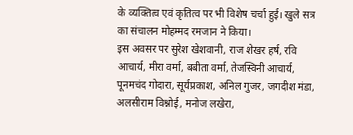के व्यक्तित्व एवं कृतित्व पर भी विशेष चर्चा हुई। खुले सत्र का संचालन मोहम्मद रमजान ने किया।
इस अवसर पर सुरेश खेशवानी, राज शेखर हर्ष, रवि आचार्य, मीरा वर्मा, बबीता वर्मा, तेजस्विनी आचार्य, पूनमचंद गोदारा, सूर्यप्रकाश, अनिल गुजर, जगदीश मंडा, अलसीराम विश्नोई, मनोज लखेरा,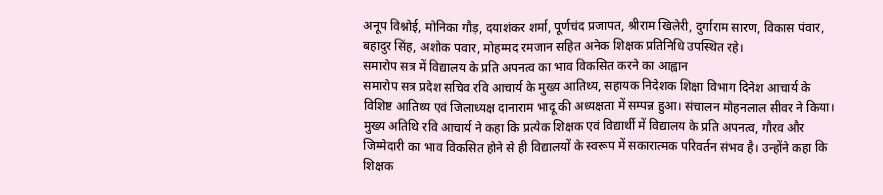अनूप विश्नोई, मोनिका गौड़, दयाशंकर शर्मा, पूर्णचंद प्रजापत, श्रीराम खिलेरी, दुर्गाराम सारण, विकास पंवार, बहादुर सिंह, अशोक पवार, मोहम्मद रमजान सहित अनेक शिक्षक प्रतिनिधि उपस्थित रहे।
समारोप सत्र में विद्यालय के प्रति अपनत्व का भाव विकसित करने का आह्वान
समारोप सत्र प्रदेश सचिव रवि आचार्य के मुख्य आतिथ्य, सहायक निदेशक शिक्षा विभाग दिनेश आचार्य के विशिष्ट आतिथ्य एवं जिलाध्यक्ष दानाराम भादू की अध्यक्षता में सम्पन्न हुआ। संचालन मोहनलाल सीवर ने किया।
मुख्य अतिथि रवि आचार्य ने कहा कि प्रत्येक शिक्षक एवं विद्यार्थी में विद्यालय के प्रति अपनत्व, गौरव और जिम्मेदारी का भाव विकसित होने से ही विद्यालयों के स्वरूप में सकारात्मक परिवर्तन संभव है। उन्होंने कहा कि शिक्षक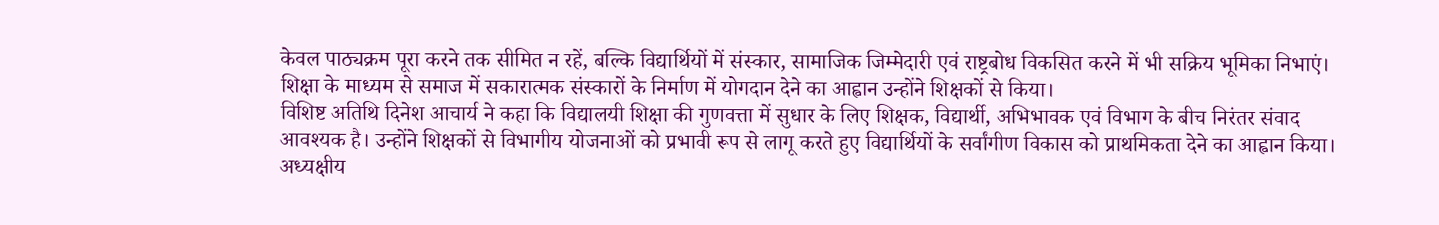केवल पाठ्यक्रम पूरा करने तक सीमित न रहें, बल्कि विद्यार्थियों में संस्कार, सामाजिक जिम्मेदारी एवं राष्ट्रबोध विकसित करने में भी सक्रिय भूमिका निभाएं। शिक्षा के माध्यम से समाज में सकारात्मक संस्कारों के निर्माण में योगदान देने का आह्वान उन्होंने शिक्षकों से किया।
विशिष्ट अतिथि दिनेश आचार्य ने कहा कि विद्यालयी शिक्षा की गुणवत्ता में सुधार के लिए शिक्षक, विद्यार्थी, अभिभावक एवं विभाग के बीच निरंतर संवाद आवश्यक है। उन्होंने शिक्षकों से विभागीय योजनाओं को प्रभावी रूप से लागू करते हुए विद्यार्थियों के सर्वांगीण विकास को प्राथमिकता देने का आह्वान किया।
अध्यक्षीय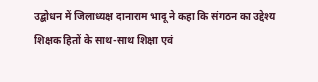उद्बोधन में जिलाध्यक्ष दानाराम भादू ने कहा कि संगठन का उद्देश्य शिक्षक हितों के साथ-साथ शिक्षा एवं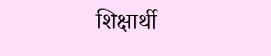शिक्षार्थी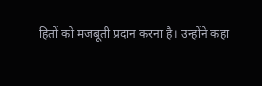हितों को मजबूती प्रदान करना है। उन्होंने कहा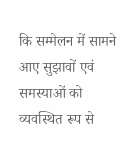कि सम्मेलन में सामने आए सुझावों एवं समस्याओं को व्यवस्थित रूप से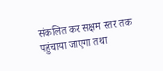संकलित कर सक्षम स्तर तक पहुंचाया जाएगा तथा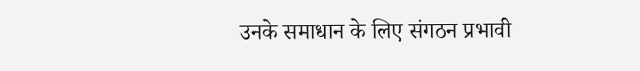उनके समाधान के लिए संगठन प्रभावी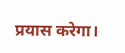प्रयास करेगा।